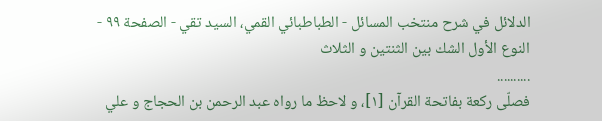الدلائل في شرح منتخب المسائل - الطباطبائي القمي، السید تقي - الصفحة ٩٩ - النوع الأول الشك بين الثنتين و الثلاث
..........
فصلّى ركعة بفاتحة القرآن [١]، و لاحظ ما رواه عبد الرحمن بن الحجاج و علي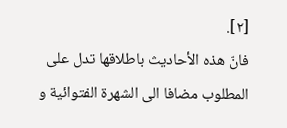[٢].
فانّ هذه الأحاديث باطلاقها تدل على المطلوب مضافا الى الشهرة الفتوائية و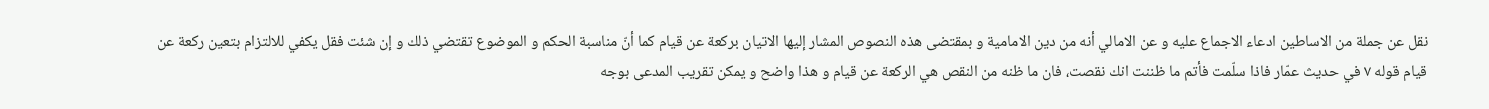نقل عن جملة من الاساطين ادعاء الاجماع عليه و عن الامالي أنه من دين الامامية و بمقتضى هذه النصوص المشار إليها الاتيان بركعة عن قيام كما أنّ مناسبة الحكم و الموضوع تقتضي ذلك و إن شئت فقل يكفي للالتزام بتعين ركعة عن قيام قوله ٧ في حديث عمّار فاذا سلّمت فأتم ما ظننت انك نقصت، فان ما ظنه من النقص هي الركعة عن قيام و هذا واضح و يمكن تقريب المدعى بوجه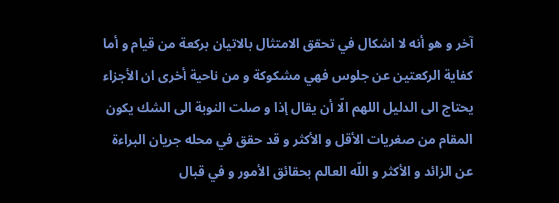آخر و هو أنه لا اشكال في تحقق الامتثال بالاتيان بركعة من قيام و أما كفاية الركعتين عن جلوس فهي مشكوكة و من ناحية أخرى ان الأجزاء يحتاج الى الدليل اللهم الّا أن يقال إذا و صلت النوبة الى الشك يكون المقام من صغريات الأقل و الأكثر و قد حقق في محله جريان البراءة عن الزائد و الأكثر و اللّه العالم بحقائق الأمور و في قبال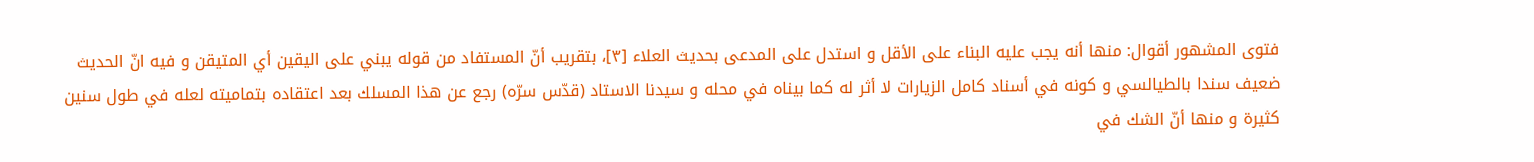فتوى المشهور أقوال: منها أنه يجب عليه البناء على الأقل و استدل على المدعى بحديث العلاء [٣]، بتقريب أنّ المستفاد من قوله يبني على اليقين أي المتيقن و فيه انّ الحديث ضعيف سندا بالطيالسي و كونه في أسناد كامل الزيارات لا أثر له كما بيناه في محله و سيدنا الاستاد (قدّس سرّه) رجع عن هذا المسلك بعد اعتقاده بتماميته لعله في طول سنين كثيرة و منها أنّ الشك في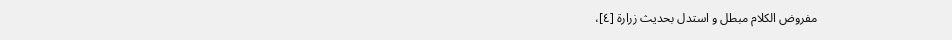مفروض الكلام مبطل و استدل بحديث زرارة [٤]،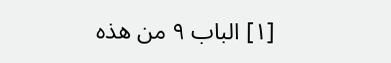[١] الباب ٩ من هذه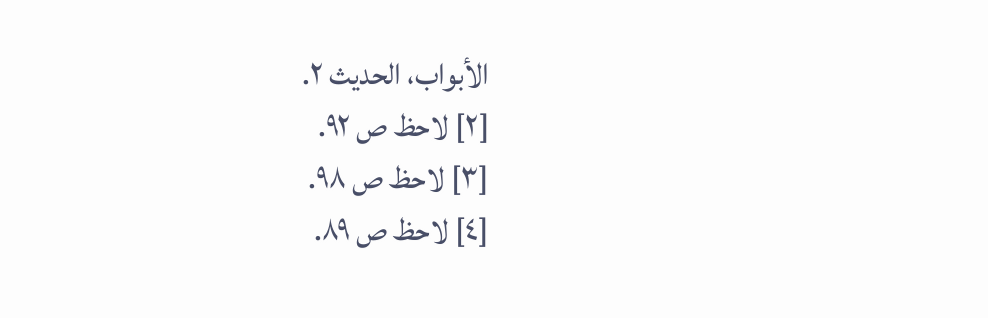الأبواب، الحديث ٢.
[٢] لاحظ ص ٩٢.
[٣] لاحظ ص ٩٨.
[٤] لاحظ ص ٨٩.